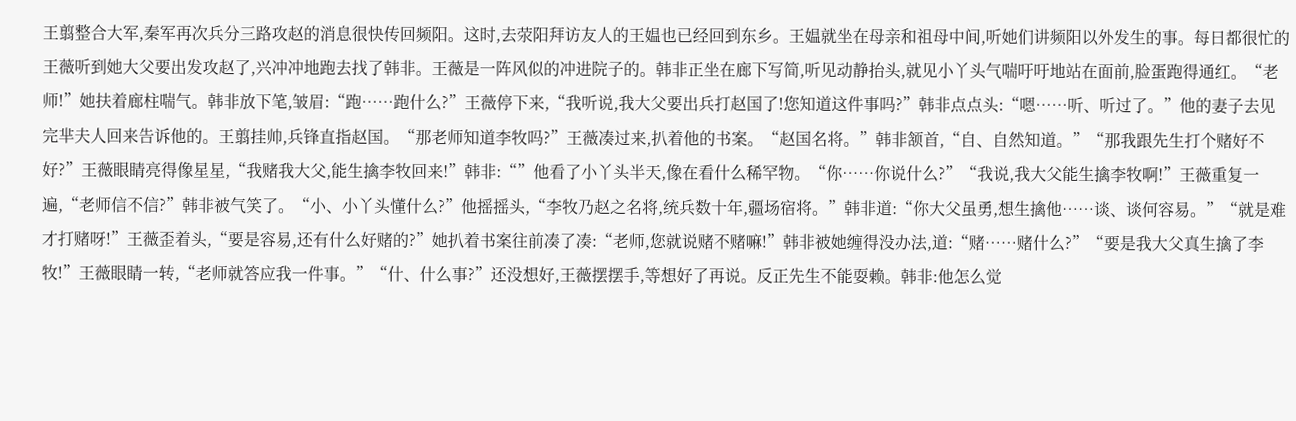王翦整合大军,秦军再次兵分三路攻赵的消息很快传回频阳。这时,去荥阳拜访友人的王媪也已经回到东乡。王媪就坐在母亲和祖母中间,听她们讲频阳以外发生的事。每日都很忙的王薇听到她大父要出发攻赵了,兴冲冲地跑去找了韩非。王薇是一阵风似的冲进院子的。韩非正坐在廊下写简,听见动静抬头,就见小丫头气喘吁吁地站在面前,脸蛋跑得通红。“老师!”她扶着廊柱喘气。韩非放下笔,皱眉:“跑……跑什么?”王薇停下来,“我听说,我大父要出兵打赵国了!您知道这件事吗?”韩非点点头:“嗯……听、听过了。”他的妻子去见完芈夫人回来告诉他的。王翦挂帅,兵锋直指赵国。“那老师知道李牧吗?”王薇凑过来,扒着他的书案。“赵国名将。”韩非颔首,“自、自然知道。”“那我跟先生打个赌好不好?”王薇眼睛亮得像星星,“我赌我大父,能生擒李牧回来!”韩非:“”他看了小丫头半天,像在看什么稀罕物。“你……你说什么?”“我说,我大父能生擒李牧啊!”王薇重复一遍,“老师信不信?”韩非被气笑了。“小、小丫头懂什么?”他摇摇头,“李牧乃赵之名将,统兵数十年,疆场宿将。”韩非道:“你大父虽勇,想生擒他……谈、谈何容易。”“就是难才打赌呀!”王薇歪着头,“要是容易,还有什么好赌的?”她扒着书案往前凑了凑:“老师,您就说赌不赌嘛!”韩非被她缠得没办法,道:“赌……赌什么?”“要是我大父真生擒了李牧!”王薇眼睛一转,“老师就答应我一件事。”“什、什么事?”还没想好,王薇摆摆手,等想好了再说。反正先生不能耍赖。韩非:他怎么觉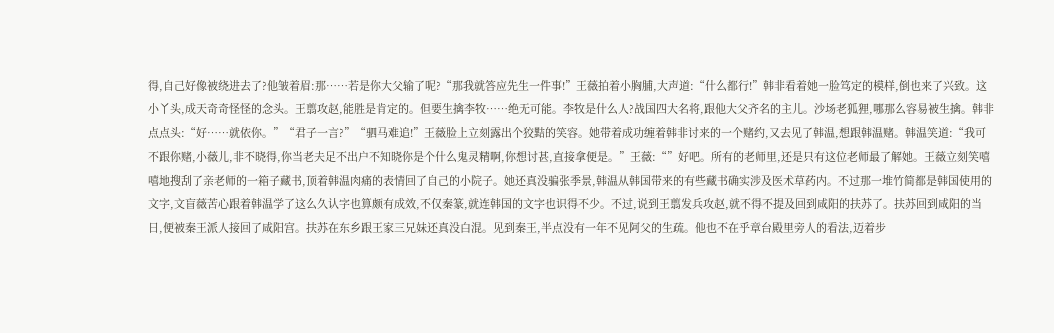得,自己好像被绕进去了?他皱着眉:那……若是你大父输了呢?“那我就答应先生一件事!”王薇拍着小胸脯,大声道:“什么都行!”韩非看着她一脸笃定的模样,倒也来了兴致。这小丫头,成天奇奇怪怪的念头。王翦攻赵,能胜是肯定的。但要生擒李牧……绝无可能。李牧是什么人?战国四大名将,跟他大父齐名的主儿。沙场老狐狸,哪那么容易被生擒。韩非点点头:“好……就依你。”“君子一言?”“驷马难追!”王薇脸上立刻露出个狡黠的笑容。她带着成功缠着韩非讨来的一个赌约,又去见了韩温,想跟韩温赌。韩温笑道:“我可不跟你赌,小薇儿,非不晓得,你当老夫足不出户不知晓你是个什么鬼灵精啊,你想讨甚,直接拿便是。”王薇:“”好吧。所有的老师里,还是只有这位老师最了解她。王薇立刻笑嘻嘻地搜刮了亲老师的一箱子藏书,顶着韩温肉痛的表情回了自己的小院子。她还真没骗张季景,韩温从韩国带来的有些藏书确实涉及医术草药内。不过那一堆竹简都是韩国使用的文字,文盲薇苦心跟着韩温学了这么久认字也算颇有成效,不仅秦篆,就连韩国的文字也识得不少。不过,说到王翦发兵攻赵,就不得不提及回到咸阳的扶苏了。扶苏回到咸阳的当日,便被秦王派人接回了咸阳宫。扶苏在东乡跟王家三兄妹还真没白混。见到秦王,半点没有一年不见阿父的生疏。他也不在乎章台殿里旁人的看法,迈着步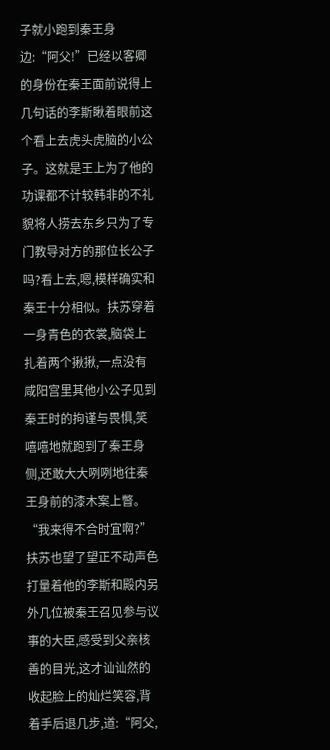子就小跑到秦王身边:“阿父!”已经以客卿的身份在秦王面前说得上几句话的李斯瞅着眼前这个看上去虎头虎脑的小公子。这就是王上为了他的功课都不计较韩非的不礼貌将人捞去东乡只为了专门教导对方的那位长公子吗?看上去,嗯,模样确实和秦王十分相似。扶苏穿着一身青色的衣裳,脑袋上扎着两个揪揪,一点没有咸阳宫里其他小公子见到秦王时的拘谨与畏惧,笑嘻嘻地就跑到了秦王身侧,还敢大大咧咧地往秦王身前的漆木案上瞥。“我来得不合时宜啊?”扶苏也望了望正不动声色打量着他的李斯和殿内另外几位被秦王召见参与议事的大臣,感受到父亲核善的目光,这才讪讪然的收起脸上的灿烂笑容,背着手后退几步,道:“阿父,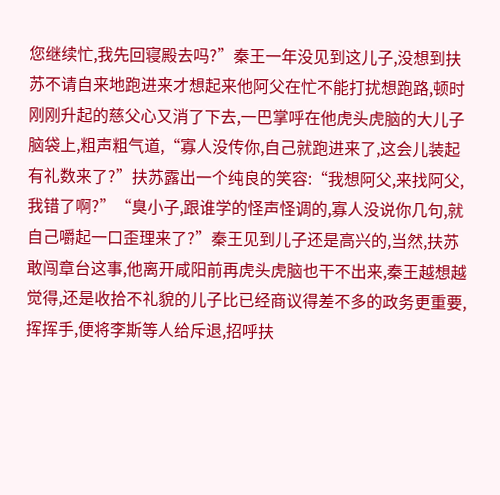您继续忙,我先回寝殿去吗?”秦王一年没见到这儿子,没想到扶苏不请自来地跑进来才想起来他阿父在忙不能打扰想跑路,顿时刚刚升起的慈父心又消了下去,一巴掌呼在他虎头虎脑的大儿子脑袋上,粗声粗气道,“寡人没传你,自己就跑进来了,这会儿装起有礼数来了?”扶苏露出一个纯良的笑容:“我想阿父,来找阿父,我错了啊?”“臭小子,跟谁学的怪声怪调的,寡人没说你几句,就自己嚼起一口歪理来了?”秦王见到儿子还是高兴的,当然,扶苏敢闯章台这事,他离开咸阳前再虎头虎脑也干不出来,秦王越想越觉得,还是收拾不礼貌的儿子比已经商议得差不多的政务更重要,挥挥手,便将李斯等人给斥退,招呼扶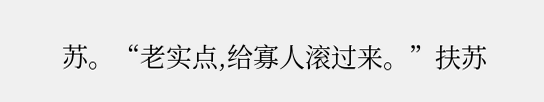苏。“老实点,给寡人滚过来。”扶苏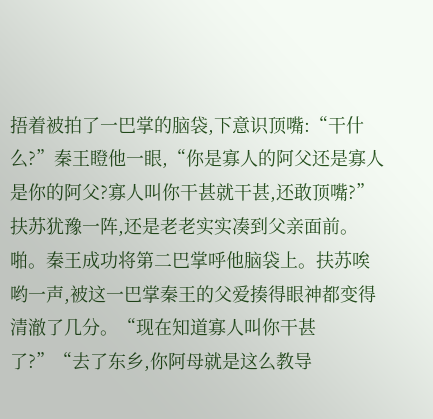捂着被拍了一巴掌的脑袋,下意识顶嘴:“干什么?”秦王瞪他一眼,“你是寡人的阿父还是寡人是你的阿父?寡人叫你干甚就干甚,还敢顶嘴?”扶苏犹豫一阵,还是老老实实凑到父亲面前。啪。秦王成功将第二巴掌呼他脑袋上。扶苏唉哟一声,被这一巴掌秦王的父爱揍得眼神都变得清澈了几分。“现在知道寡人叫你干甚了?”“去了东乡,你阿母就是这么教导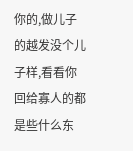你的,做儿子的越发没个儿子样,看看你回给寡人的都是些什么东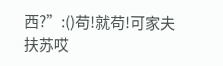西?”:()苟!就苟!可家夫扶苏哎